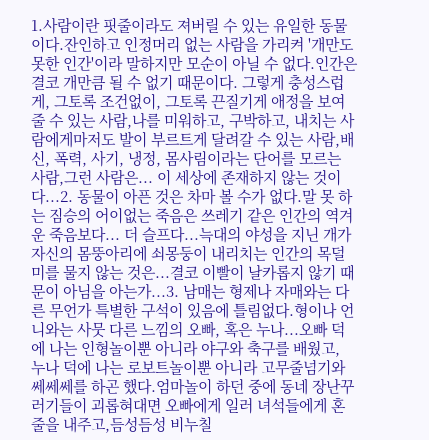1.사람이란 핏줄이라도 져버릴 수 있는 유일한 동물이다.잔인하고 인정머리 없는 사람을 가리켜 '개만도 못한 인간'이라 말하지만 모순이 아닐 수 없다.인간은 결코 개만큼 될 수 없기 때문이다. 그렇게 충성스럽게, 그토록 조건없이, 그토록 끈질기게 애정을 보여줄 수 있는 사람,나를 미워하고, 구박하고, 내치는 사람에게마저도 발이 부르트게 달려갈 수 있는 사람,배신, 폭력, 사기, 냉정, 몸사림이라는 단어를 모르는 사람,그런 사람은... 이 세상에 존재하지 않는 것이다...2. 동물이 아픈 것은 차마 볼 수가 없다.말 못 하는 짐승의 어이없는 죽음은 쓰레기 같은 인간의 역겨운 죽음보다... 더 슬프다...늑대의 야성을 지닌 개가 자신의 몸뚱아리에 쇠몽둥이 내리치는 인간의 목덜미를 물지 않는 것은...결코 이빨이 날카롭지 않기 때문이 아님을 아는가...3. 남매는 형제나 자매와는 다른 무언가 특별한 구석이 있음에 틀림없다.형이나 언니와는 사뭇 다른 느낌의 오빠, 혹은 누나...오빠 덕에 나는 인형놀이뿐 아니라 야구와 축구를 배웠고, 누나 덕에 나는 로보트놀이뿐 아니라 고무줄넘기와 쎄쎄쎄를 하곤 했다.엄마놀이 하던 중에 동네 장난꾸러기들이 괴롭혀대면 오빠에게 일러 녀석들에게 혼줄을 내주고,듬성듬성 비누칠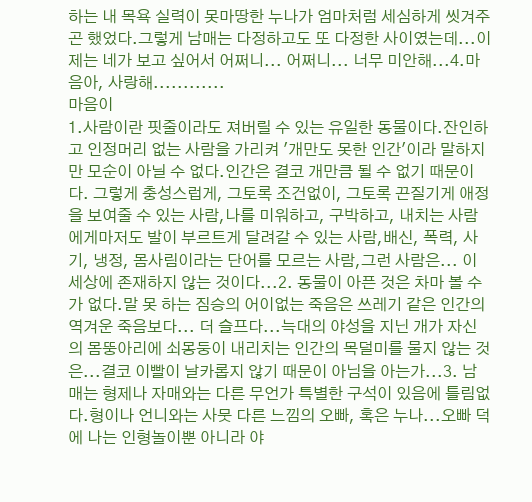하는 내 목욕 실력이 못마땅한 누나가 엄마처럼 세심하게 씻겨주곤 했었다.그렇게 남매는 다정하고도 또 다정한 사이였는데...이제는 네가 보고 싶어서 어쩌니... 어쩌니... 너무 미안해...4.마음아, 사랑해............
마음이
1.사람이란 핏줄이라도 져버릴 수 있는 유일한 동물이다.잔인하고 인정머리 없는 사람을 가리켜 '개만도 못한 인간'이라 말하지만 모순이 아닐 수 없다.인간은 결코 개만큼 될 수 없기 때문이다. 그렇게 충성스럽게, 그토록 조건없이, 그토록 끈질기게 애정을 보여줄 수 있는 사람,나를 미워하고, 구박하고, 내치는 사람에게마저도 발이 부르트게 달려갈 수 있는 사람,배신, 폭력, 사기, 냉정, 몸사림이라는 단어를 모르는 사람,그런 사람은... 이 세상에 존재하지 않는 것이다...2. 동물이 아픈 것은 차마 볼 수가 없다.말 못 하는 짐승의 어이없는 죽음은 쓰레기 같은 인간의 역겨운 죽음보다... 더 슬프다...늑대의 야성을 지닌 개가 자신의 몸뚱아리에 쇠몽둥이 내리치는 인간의 목덜미를 물지 않는 것은...결코 이빨이 날카롭지 않기 때문이 아님을 아는가...3. 남매는 형제나 자매와는 다른 무언가 특별한 구석이 있음에 틀림없다.형이나 언니와는 사뭇 다른 느낌의 오빠, 혹은 누나...오빠 덕에 나는 인형놀이뿐 아니라 야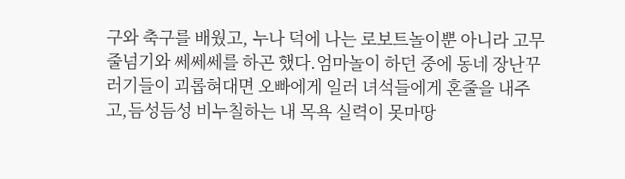구와 축구를 배웠고, 누나 덕에 나는 로보트놀이뿐 아니라 고무줄넘기와 쎄쎄쎄를 하곤 했다.엄마놀이 하던 중에 동네 장난꾸러기들이 괴롭혀대면 오빠에게 일러 녀석들에게 혼줄을 내주고,듬성듬성 비누칠하는 내 목욕 실력이 못마땅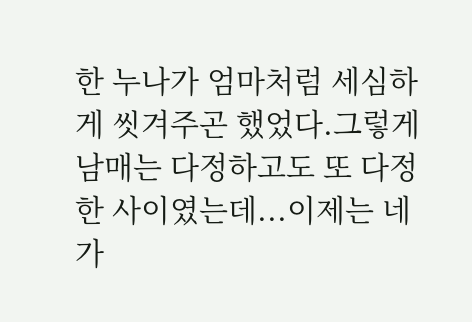한 누나가 엄마처럼 세심하게 씻겨주곤 했었다.그렇게 남매는 다정하고도 또 다정한 사이였는데...이제는 네가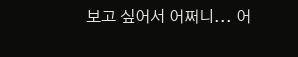보고 싶어서 어쩌니... 어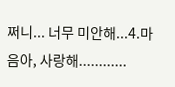쩌니... 너무 미안해...4.마음아, 사랑해............